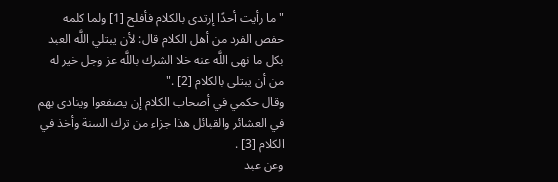"ما رأيت أحدًا إرتدى بالكلام فأفلح [1] ولما كلمه حفص الفرد من أهل الكلام قال: لأن يبتلي اللَّه العبد بكل ما نهى اللَّه عنه خلا الشرك باللَّه عز وجل خير له من أن يبتلى بالكلام [2] ."
وقال حكمي في أصحاب الكلام إن يصفعوا وينادى بهم في العشائر والقبائل هذا جزاء من ترك السنة وأخذ في الكلام [3] .
وعن عبد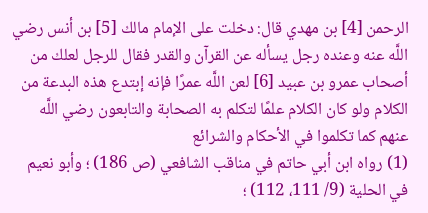الرحمن [4] بن مهدي قال: دخلت على الإمام مالك [5] بن أنس رضي اللَّه عنه وعنده رجل يسأله عن القرآن والقدر فقال للرجل لعلك من أصحاب عمرو بن عبيد [6] لعن اللَّه عمرًا فإنه إبتدع هذه البدعة من الكلام ولو كان الكلام علمًا لتكلم به الصحابة والتابعون رضي اللَّه عنهم كما تكلموا في الأحكام والشرائع
(1) رواه ابن أبي حاتم في مناقب الشافعي (ص 186) ؛ وأبو نعيم في الحلية (9/ 111، 112) ؛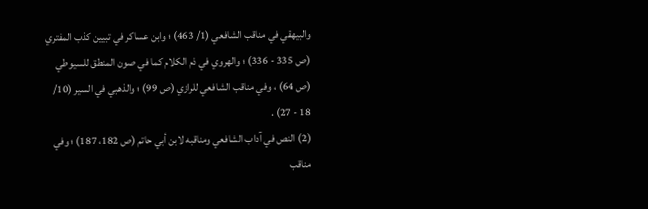والبيهقي في مناقب الشافعي (1/ 463) ؛ وابن عساكر في تبيين كذب المفتري (ص 335 - 336) ؛ والهروي في ذم الكلام كما في صون المنطق للسيوطي (ص 64) ، وفي مناقب الشافعي للرازي (ص 99) ؛ والذهبي في السير (10/ 18 - 27) .
(2) النص في آداب الشافعي ومناقبه لابن أبي حاتم (ص 182، 187) ؛ وفي مناقب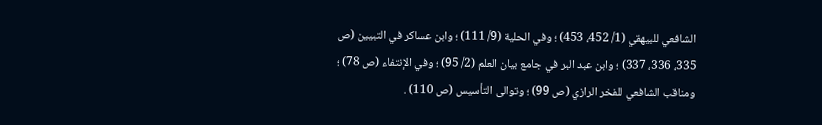الشافعي للبيهقي (1/ 452، 453) ؛ وفي الحلية (9/ 111) ؛ وابن عساكر في التبيين (ص 335، 336، 337) ؛ وابن عبد البر في جامع بيان العلم (2/ 95) ؛ وفي الإنتفاء (ص 78) ؛ ومناقب الشافعي للفخر الرازي (ص 99) ؛ وتوالى التأسيس (ص 110) .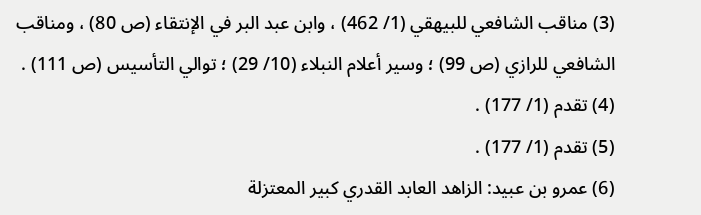(3) مناقب الشافعي للبيهقي (1/ 462) ، وابن عبد البر في الإنتقاء (ص 80) ، ومناقب الشافعي للرازي (ص 99) ؛ وسير أعلام النبلاء (10/ 29) ؛ توالي التأسيس (ص 111) .
(4) تقدم (1/ 177) .
(5) تقدم (1/ 177) .
(6) عمرو بن عبيد: الزاهد العابد القدري كبير المعتزلة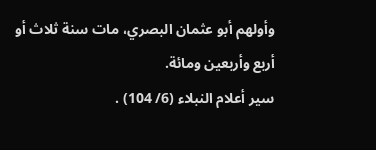وأولهم أبو عثمان البصري، مات سنة ثلاث أو أربع وأربعين ومائة.
سير أعلام النبلاء (6/ 104) .